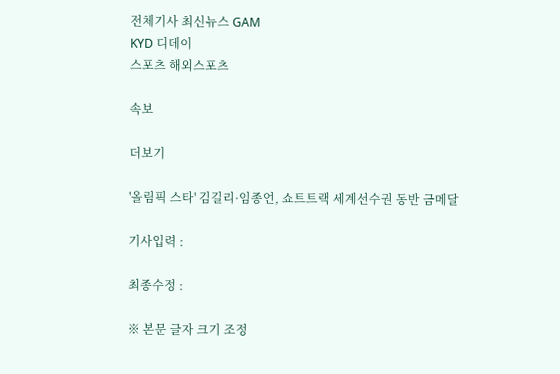전체기사 최신뉴스 GAM
KYD 디데이
스포츠 해외스포츠

속보

더보기

'올림픽 스타' 김길리·임종언, 쇼트트랙 세계선수권 동반 금메달

기사입력 :

최종수정 :

※ 본문 글자 크기 조정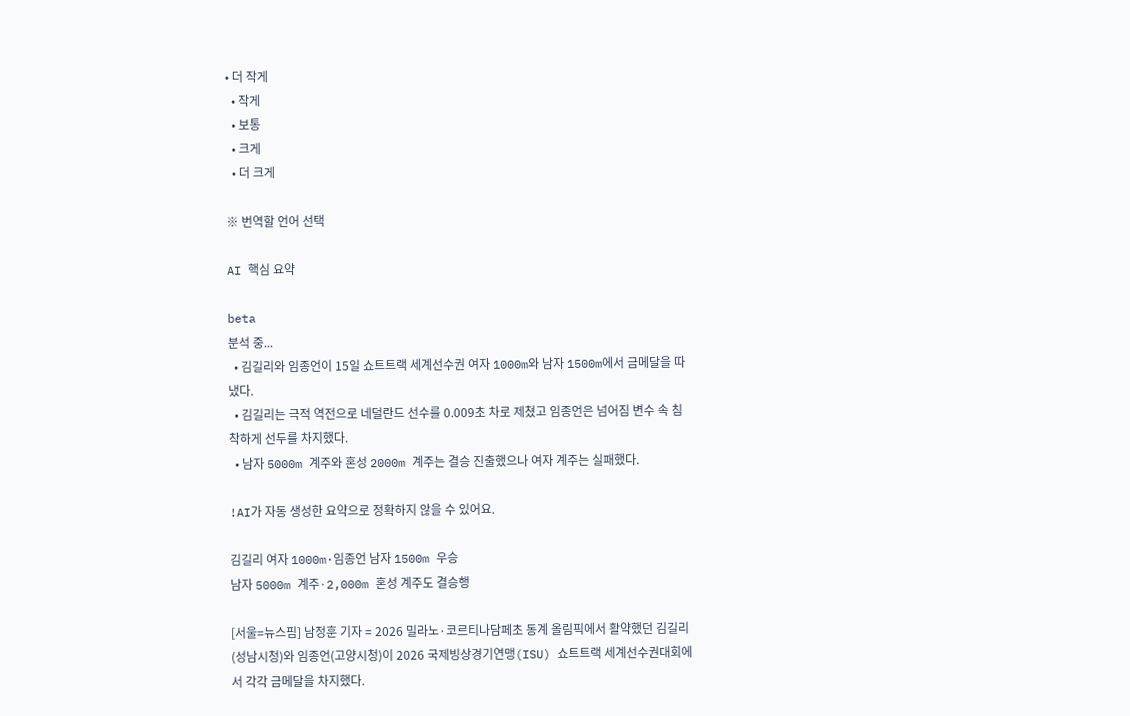• 더 작게
  • 작게
  • 보통
  • 크게
  • 더 크게

※ 번역할 언어 선택

AI 핵심 요약

beta
분석 중...
  • 김길리와 임종언이 15일 쇼트트랙 세계선수권 여자 1000m와 남자 1500m에서 금메달을 따냈다.
  • 김길리는 극적 역전으로 네덜란드 선수를 0.009초 차로 제쳤고 임종언은 넘어짐 변수 속 침착하게 선두를 차지했다.
  • 남자 5000m 계주와 혼성 2000m 계주는 결승 진출했으나 여자 계주는 실패했다.

!AI가 자동 생성한 요약으로 정확하지 않을 수 있어요.

김길리 여자 1000m·임종언 남자 1500m 우승
남자 5000m 계주·2,000m 혼성 계주도 결승행

[서울=뉴스핌] 남정훈 기자 = 2026 밀라노·코르티나담페초 동계 올림픽에서 활약했던 김길리(성남시청)와 임종언(고양시청)이 2026 국제빙상경기연맹(ISU) 쇼트트랙 세계선수권대회에서 각각 금메달을 차지했다.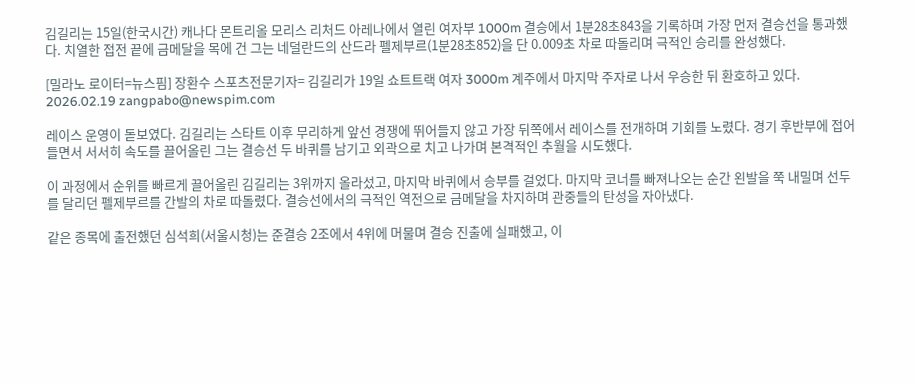김길리는 15일(한국시간) 캐나다 몬트리올 모리스 리처드 아레나에서 열린 여자부 1000m 결승에서 1분28초843을 기록하며 가장 먼저 결승선을 통과했다. 치열한 접전 끝에 금메달을 목에 건 그는 네덜란드의 산드라 펠제부르(1분28초852)을 단 0.009초 차로 따돌리며 극적인 승리를 완성했다.

[밀라노 로이터=뉴스핌] 장환수 스포츠전문기자= 김길리가 19일 쇼트트랙 여자 3000m 계주에서 마지막 주자로 나서 우승한 뒤 환호하고 있다. 2026.02.19 zangpabo@newspim.com

레이스 운영이 돋보였다. 김길리는 스타트 이후 무리하게 앞선 경쟁에 뛰어들지 않고 가장 뒤쪽에서 레이스를 전개하며 기회를 노렸다. 경기 후반부에 접어들면서 서서히 속도를 끌어올린 그는 결승선 두 바퀴를 남기고 외곽으로 치고 나가며 본격적인 추월을 시도했다.

이 과정에서 순위를 빠르게 끌어올린 김길리는 3위까지 올라섰고, 마지막 바퀴에서 승부를 걸었다. 마지막 코너를 빠져나오는 순간 왼발을 쭉 내밀며 선두를 달리던 펠제부르를 간발의 차로 따돌렸다. 결승선에서의 극적인 역전으로 금메달을 차지하며 관중들의 탄성을 자아냈다.

같은 종목에 출전했던 심석희(서울시청)는 준결승 2조에서 4위에 머물며 결승 진출에 실패했고, 이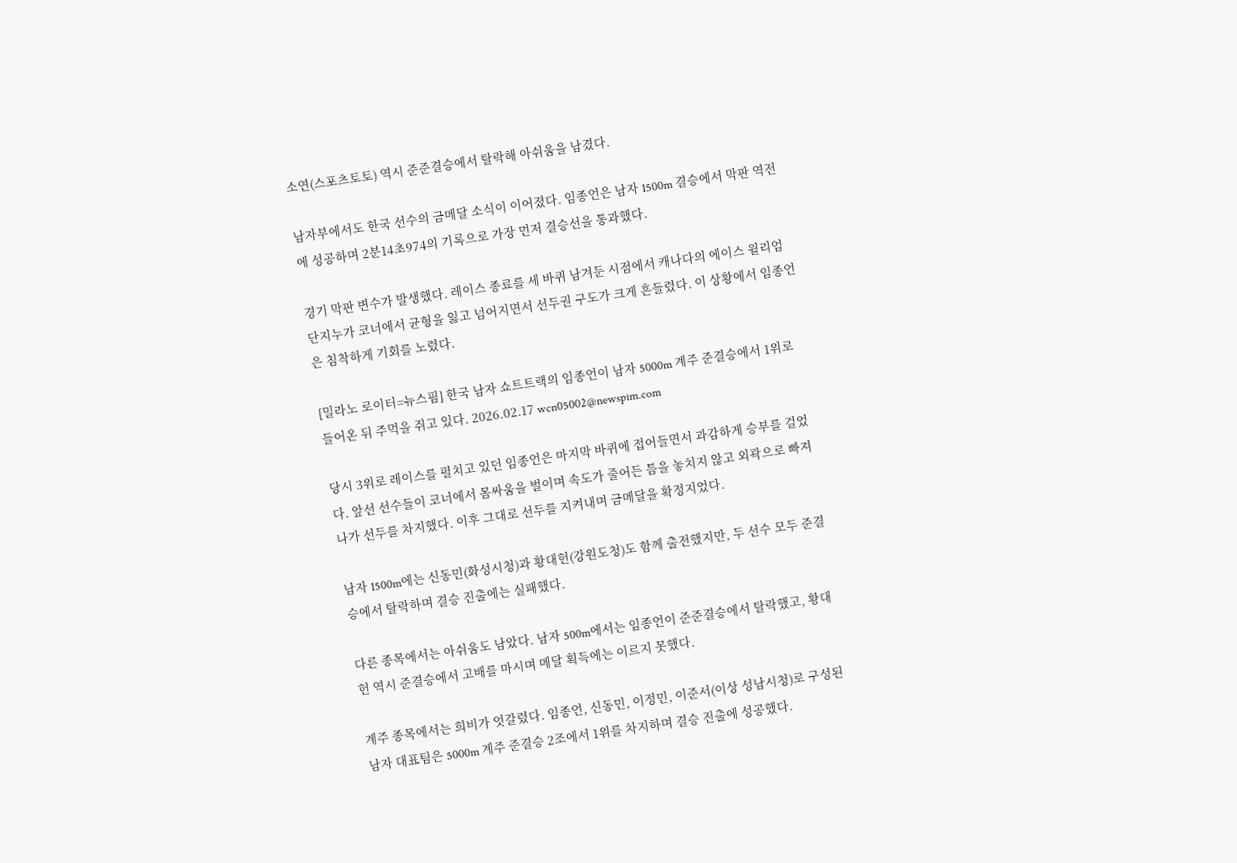소연(스포츠토토) 역시 준준결승에서 탈락해 아쉬움을 남겼다.

남자부에서도 한국 선수의 금메달 소식이 이어졌다. 임종언은 남자 1500m 결승에서 막판 역전에 성공하며 2분14초974의 기록으로 가장 먼저 결승선을 통과했다.

경기 막판 변수가 발생했다. 레이스 종료를 세 바퀴 남겨둔 시점에서 캐나다의 에이스 윌리엄 단지누가 코너에서 균형을 잃고 넘어지면서 선두권 구도가 크게 흔들렸다. 이 상황에서 임종언은 침착하게 기회를 노렸다.

[밀라노 로이터=뉴스핌] 한국 남자 쇼트트랙의 임종언이 남자 5000m 계주 준결승에서 1위로 들어온 뒤 주먹을 쥐고 있다. 2026.02.17 wcn05002@newspim.com

당시 3위로 레이스를 펼치고 있던 임종언은 마지막 바퀴에 접어들면서 과감하게 승부를 걸었다. 앞선 선수들이 코너에서 몸싸움을 벌이며 속도가 줄어든 틈을 놓치지 않고 외곽으로 빠져나가 선두를 차지했다. 이후 그대로 선두를 지켜내며 금메달을 확정지었다.

남자 1500m에는 신동민(화성시청)과 황대헌(강원도청)도 함께 출전했지만, 두 선수 모두 준결승에서 탈락하며 결승 진출에는 실패했다.

다른 종목에서는 아쉬움도 남았다. 남자 500m에서는 임종언이 준준결승에서 탈락했고, 황대헌 역시 준결승에서 고배를 마시며 메달 획득에는 이르지 못했다.

계주 종목에서는 희비가 엇갈렸다. 임종언, 신동민, 이정민, 이준서(이상 성남시청)로 구성된 남자 대표팀은 5000m 계주 준결승 2조에서 1위를 차지하며 결승 진출에 성공했다.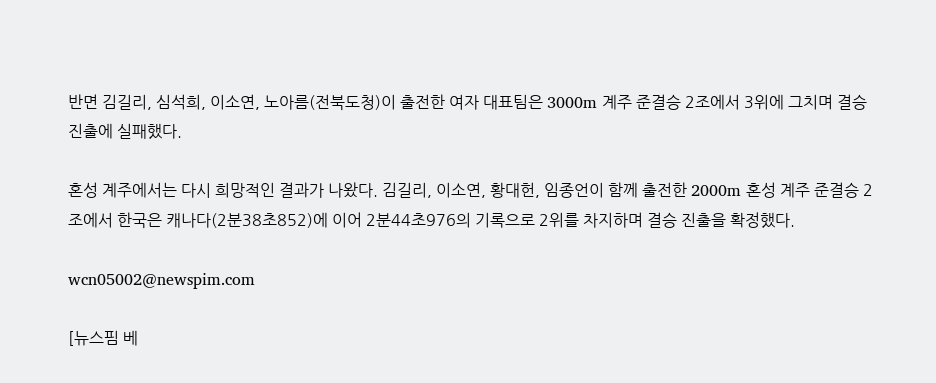반면 김길리, 심석희, 이소연, 노아름(전북도청)이 출전한 여자 대표팀은 3000m 계주 준결승 2조에서 3위에 그치며 결승 진출에 실패했다.

혼성 계주에서는 다시 희망적인 결과가 나왔다. 김길리, 이소연, 황대헌, 임종언이 함께 출전한 2000m 혼성 계주 준결승 2조에서 한국은 캐나다(2분38초852)에 이어 2분44초976의 기록으로 2위를 차지하며 결승 진출을 확정했다.

wcn05002@newspim.com

[뉴스핌 베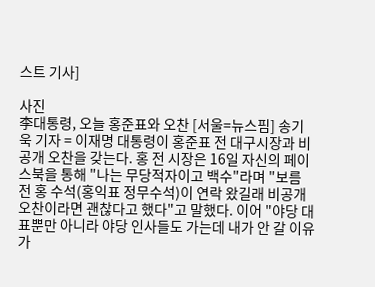스트 기사]

사진
李대통령, 오늘 홍준표와 오찬 [서울=뉴스핌] 송기욱 기자 = 이재명 대통령이 홍준표 전 대구시장과 비공개 오찬을 갖는다. 홍 전 시장은 16일 자신의 페이스북을 통해 "나는 무당적자이고 백수"라며 "보름 전 홍 수석(홍익표 정무수석)이 연락 왔길래 비공개 오찬이라면 괜찮다고 했다"고 말했다. 이어 "야당 대표뿐만 아니라 야당 인사들도 가는데 내가 안 갈 이유가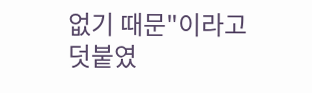없기 때문"이라고 덧붙였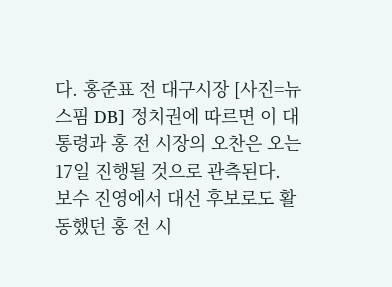다. 홍준표 전 대구시장 [사진=뉴스핌 DB] 정치권에 따르면 이 대통령과 홍 전 시장의 오찬은 오는 17일 진행될 것으로 관측된다. 보수 진영에서 대선 후보로도 활동했던 홍 전 시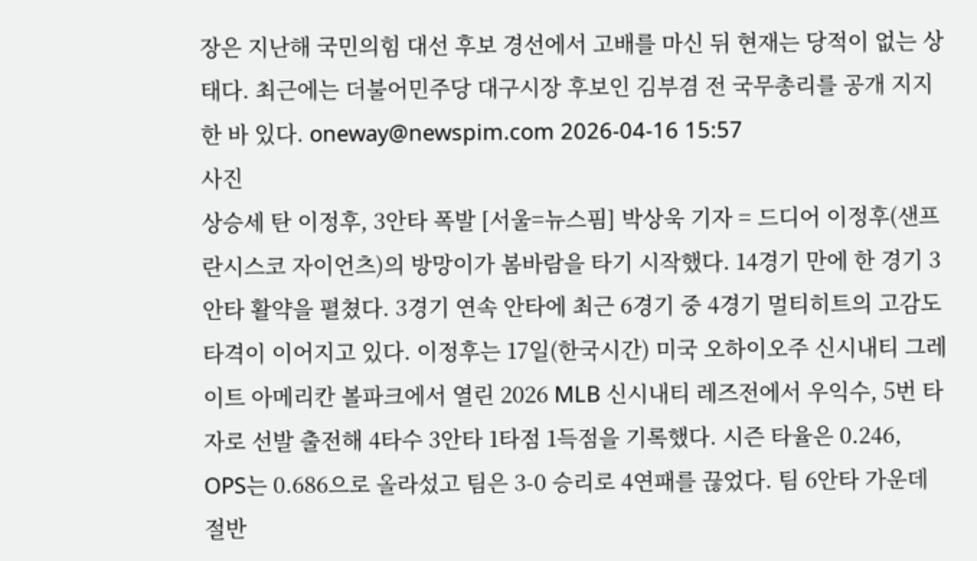장은 지난해 국민의힘 대선 후보 경선에서 고배를 마신 뒤 현재는 당적이 없는 상태다. 최근에는 더불어민주당 대구시장 후보인 김부겸 전 국무총리를 공개 지지한 바 있다. oneway@newspim.com 2026-04-16 15:57
사진
상승세 탄 이정후, 3안타 폭발 [서울=뉴스핌] 박상욱 기자 = 드디어 이정후(샌프란시스코 자이언츠)의 방망이가 봄바람을 타기 시작했다. 14경기 만에 한 경기 3안타 활약을 펼쳤다. 3경기 연속 안타에 최근 6경기 중 4경기 멀티히트의 고감도 타격이 이어지고 있다. 이정후는 17일(한국시간) 미국 오하이오주 신시내티 그레이트 아메리칸 볼파크에서 열린 2026 MLB 신시내티 레즈전에서 우익수, 5번 타자로 선발 출전해 4타수 3안타 1타점 1득점을 기록했다. 시즌 타율은 0.246, OPS는 0.686으로 올라섰고 팀은 3-0 승리로 4연패를 끊었다. 팀 6안타 가운데 절반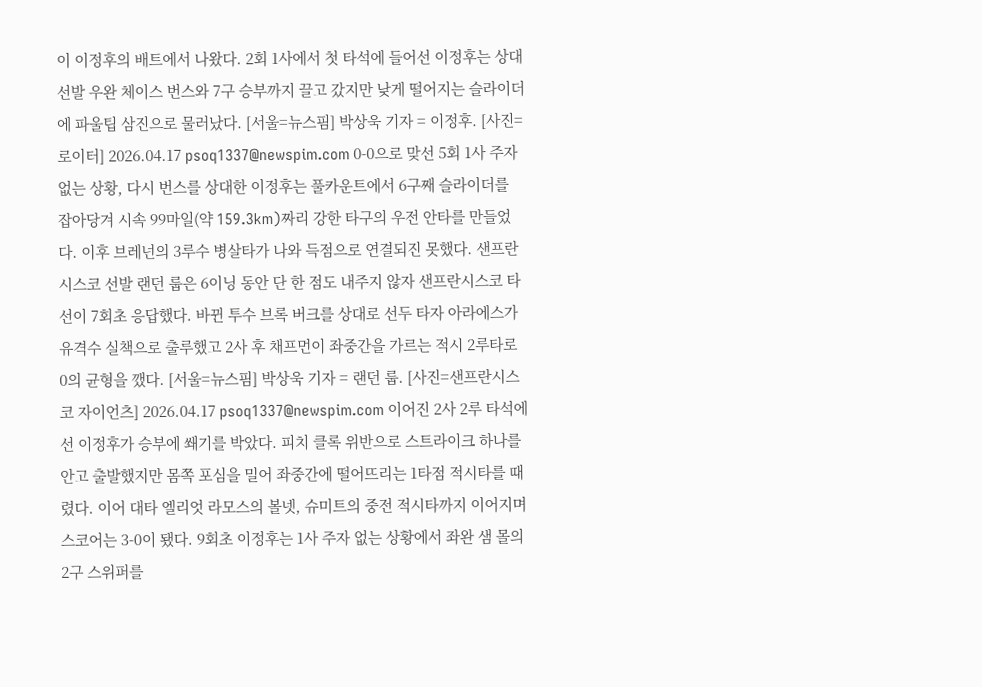이 이정후의 배트에서 나왔다. 2회 1사에서 첫 타석에 들어선 이정후는 상대 선발 우완 체이스 번스와 7구 승부까지 끌고 갔지만 낮게 떨어지는 슬라이더에 파울팁 삼진으로 물러났다. [서울=뉴스핌] 박상욱 기자 = 이정후. [사진=로이터] 2026.04.17 psoq1337@newspim.com 0-0으로 맞선 5회 1사 주자 없는 상황, 다시 번스를 상대한 이정후는 풀카운트에서 6구째 슬라이더를 잡아당겨 시속 99마일(약 159.3km)짜리 강한 타구의 우전 안타를 만들었다. 이후 브레넌의 3루수 병살타가 나와 득점으로 연결되진 못했다. 샌프란시스코 선발 랜던 룹은 6이닝 동안 단 한 점도 내주지 않자 샌프란시스코 타선이 7회초 응답했다. 바뀐 투수 브록 버크를 상대로 선두 타자 아라에스가 유격수 실책으로 출루했고 2사 후 채프먼이 좌중간을 가르는 적시 2루타로 0의 균형을 깼다. [서울=뉴스핌] 박상욱 기자 = 랜던 룹. [사진=샌프란시스코 자이언츠] 2026.04.17 psoq1337@newspim.com 이어진 2사 2루 타석에 선 이정후가 승부에 쐐기를 박았다. 피치 클록 위반으로 스트라이크 하나를 안고 출발했지만 몸쪽 포심을 밀어 좌중간에 떨어뜨리는 1타점 적시타를 때렸다. 이어 대타 엘리엇 라모스의 볼넷, 슈미트의 중전 적시타까지 이어지며 스코어는 3-0이 됐다. 9회초 이정후는 1사 주자 없는 상황에서 좌완 샘 몰의 2구 스위퍼를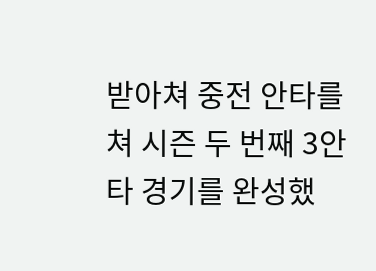받아쳐 중전 안타를 쳐 시즌 두 번째 3안타 경기를 완성했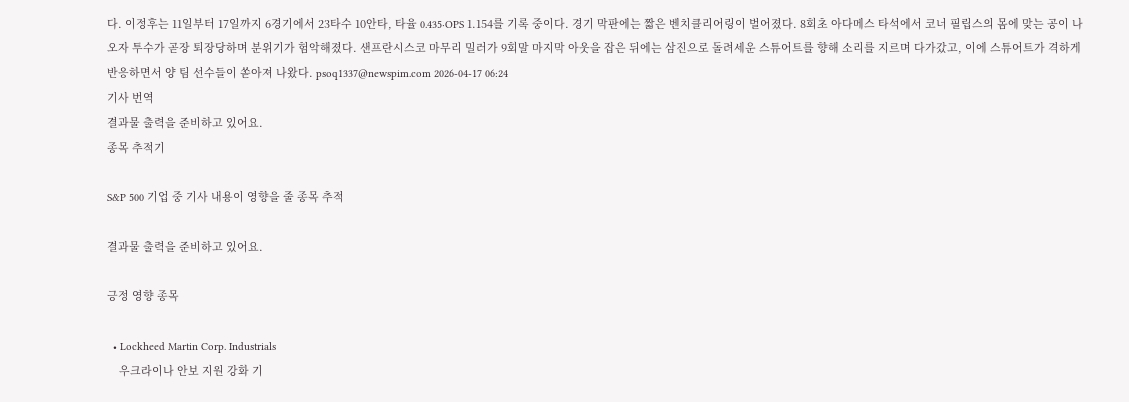다. 이정후는 11일부터 17일까지 6경기에서 23타수 10안타, 타율 0.435·OPS 1.154를 기록 중이다. 경기 막판에는 짧은 벤치클리어링이 벌어졌다. 8회초 아다메스 타석에서 코너 필립스의 몸에 맞는 공이 나오자 투수가 곧장 퇴장당하며 분위기가 험악해졌다. 샌프란시스코 마무리 밀러가 9회말 마지막 아웃을 잡은 뒤에는 삼진으로 돌려세운 스튜어트를 향해 소리를 지르며 다가갔고, 이에 스튜어트가 격하게 반응하면서 양 팀 선수들이 쏟아져 나왔다. psoq1337@newspim.com 2026-04-17 06:24
기사 번역
결과물 출력을 준비하고 있어요.
종목 추적기

S&P 500 기업 중 기사 내용이 영향을 줄 종목 추적

결과물 출력을 준비하고 있어요.

긍정 영향 종목

  • Lockheed Martin Corp. Industrials
    우크라이나 안보 지원 강화 기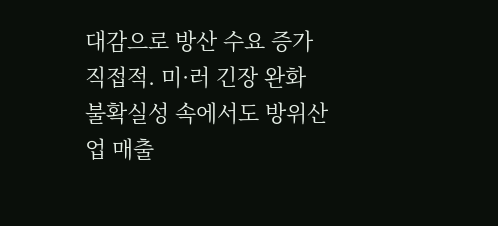대감으로 방산 수요 증가 직접적. 미·러 긴장 완화 불확실성 속에서도 방위산업 매출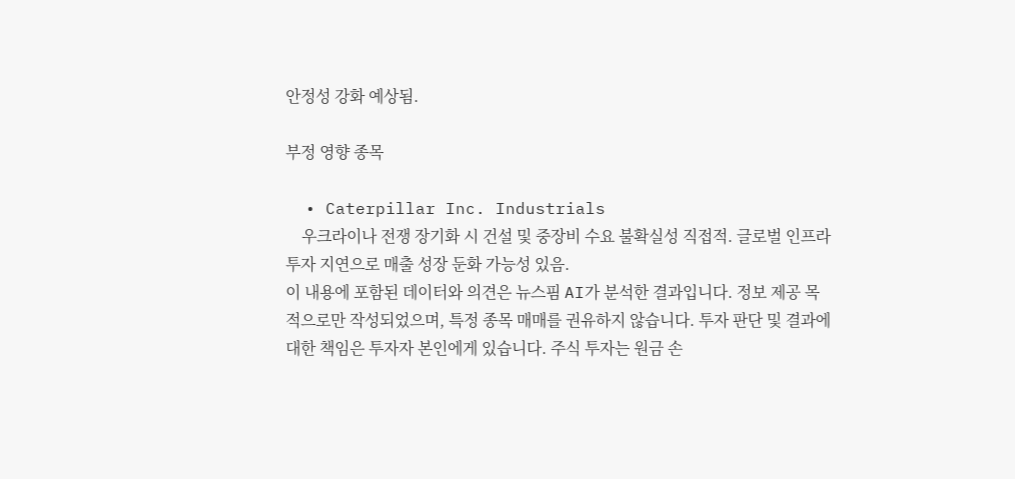안정성 강화 예상됨.

부정 영향 종목

  • Caterpillar Inc. Industrials
    우크라이나 전쟁 장기화 시 건설 및 중장비 수요 불확실성 직접적. 글로벌 인프라 투자 지연으로 매출 성장 둔화 가능성 있음.
이 내용에 포함된 데이터와 의견은 뉴스핌 AI가 분석한 결과입니다. 정보 제공 목적으로만 작성되었으며, 특정 종목 매매를 권유하지 않습니다. 투자 판단 및 결과에 대한 책임은 투자자 본인에게 있습니다. 주식 투자는 원금 손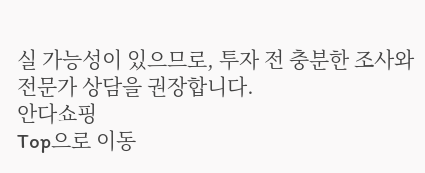실 가능성이 있으므로, 투자 전 충분한 조사와 전문가 상담을 권장합니다.
안다쇼핑
Top으로 이동